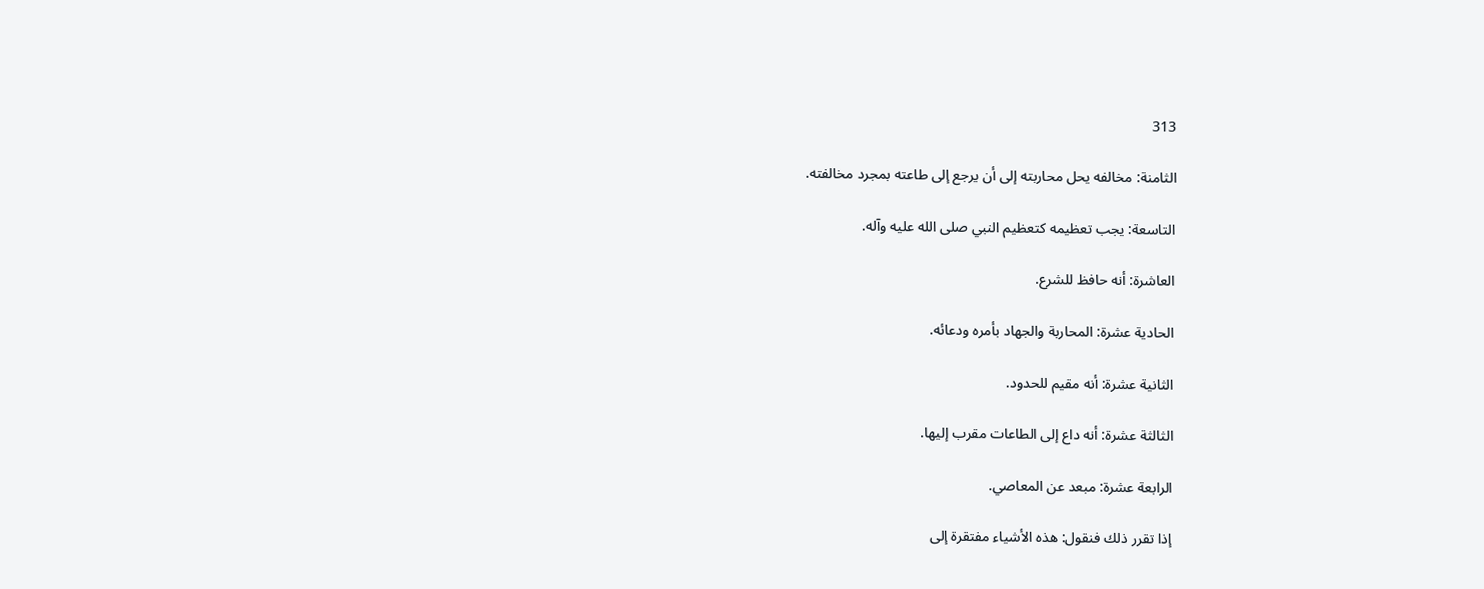313

الثامنة: مخالفه يحل محاربته إلى أن يرجع إلى طاعته بمجرد مخالفته.

التاسعة: يجب تعظيمه كتعظيم النبي صلى الله عليه وآله.

العاشرة: أنه حافظ للشرع.

الحادية عشرة: المحاربة والجهاد بأمره ودعائه.

الثانية عشرة: أنه مقيم للحدود.

الثالثة عشرة: أنه داع إلى الطاعات مقرب إليها.

الرابعة عشرة: مبعد عن المعاصي.

إذا تقرر ذلك فنقول: هذه الأشياء مفتقرة إلى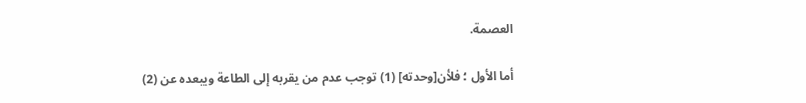العصمة.

أما الأول ؛ فلأن[وحدته] (1) توجب عدم من يقربه إلى الطاعة ويبعده عن (2)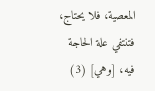المعصية، فلا يحتاج، فتنتفي علة الحاجة فيه، [وهي] (3)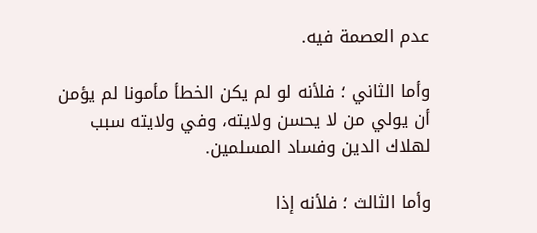عدم العصمة فيه.

وأما الثاني ؛ فلأنه لو لم يكن الخطأ مأمونا لم يؤمن أن يولي من لا يحسن ولايته، وفي ولايته سبب لهلاك الدين وفساد المسلمين.

وأما الثالث ؛ فلأنه إذا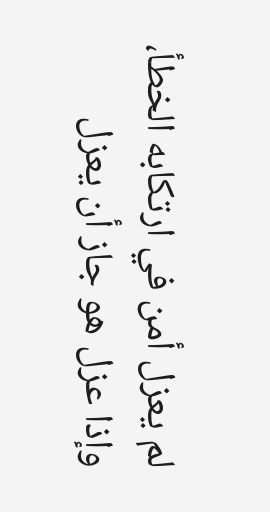لم يعزل أمن في ارتكابه الخطأ، وإذا عزل هو جاز أن يعزل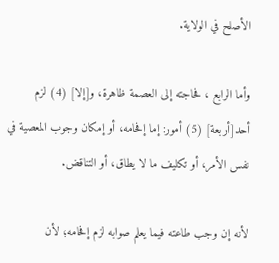الأصلح في الولاية.

وأما الرابع ، فحاجته إلى العصمة ظاهرة، و[إلا] (4) لزم أحد[أربعة] (5) أمور: إما إفحامه، أو إمكان وجوب المعصية في نفس الأمر، أو تكليف ما لا يطاق، أو التناقض.

لأنه إن وجب طاعته فيما يعلم صوابه لزم إفحامه؛ لأن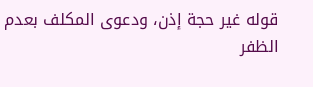قوله غير حجة إذن، ودعوى المكلف بعدم الظفر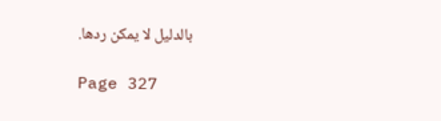بالدليل لا يمكن ردها.

Page 327